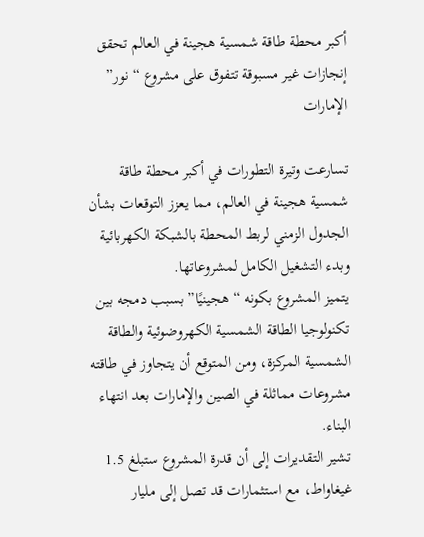أكبر محطة طاقة شمسية هجينة في العالم تحقق إنجازات غير مسبوقة تتفوق على مشروع “نور” الإمارات

تسارعت وتيرة التطورات في أكبر محطة طاقة شمسية هجينة في العالم، مما يعزز التوقعات بشأن الجدول الزمني لربط المحطة بالشبكة الكهربائية وبدء التشغيل الكامل لمشروعاتها.
يتميز المشروع بكونه “هجينيًا” بسبب دمجه بين تكنولوجيا الطاقة الشمسية الكهروضوئية والطاقة الشمسية المركزة، ومن المتوقع أن يتجاوز في طاقته مشروعات مماثلة في الصين والإمارات بعد انتهاء البناء.
تشير التقديرات إلى أن قدرة المشروع ستبلغ 1.5 غيغاواط، مع استثمارات قد تصل إلى مليار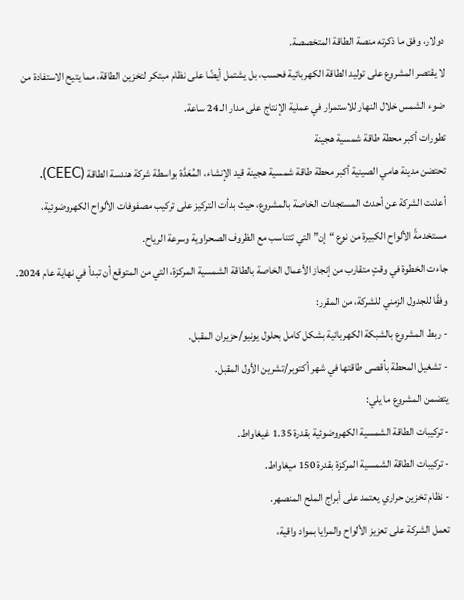دولار، وفق ما ذكرته منصة الطاقة المتخصصة.
لا يقتصر المشروع على توليد الطاقة الكهربائية فحسب، بل يشتمل أيضًا على نظام مبتكر لتخزين الطاقة، مما يتيح الاستفادة من ضوء الشمس خلال النهار للاستمرار في عملية الإنتاج على مدار الـ 24 ساعة.
تطورات أكبر محطة طاقة شمسية هجينة
تحتضن مدينة هامي الصينية أكبر محطة طاقة شمسية هجينة قيد الإنشاء، المُعَدَّة بواسطة شركة هندسة الطاقة (CEEC).
أعلنت الشركة عن أحدث المستجدات الخاصة بالمشروع، حيث بدأت التركيز على تركيب مصفوفات الألواح الكهروضوئية، مستخدمةً الألواح الكبيرة من نوع “إن” التي تتناسب مع الظروف الصحراوية وسرعة الرياح.
جاءت الخطوة في وقتٍ متقارب من إنجاز الأعمال الخاصة بالطاقة الشمسية المركزة، التي من المتوقع أن تبدأ في نهاية عام 2024.
وفقًا للجدول الزمني للشركة، من المقرر:
- ربط المشروع بالشبكة الكهربائية بشكل كامل بحلول يونيو/حزيران المقبل.
- تشغيل المحطة بأقصى طاقتها في شهر أكتوبر/تشرين الأول المقبل.
يتضمن المشروع ما يلي:
- تركيبات الطاقة الشمسية الكهروضوئية بقدرة 1.35 غيغاواط.
- تركيبات الطاقة الشمسية المركزة بقدرة 150 ميغاواط.
- نظام تخزين حراري يعتمد على أبراج الملح المنصهر.
تعمل الشركة على تعزيز الألواح والمرايا بمواد واقية،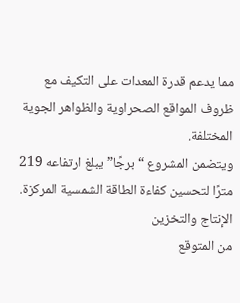مما يدعم قدرة المعدات على التكيف مع ظروف المواقع الصحراوية والظواهر الجوية المختلفة.
ويتضمن المشروع “برجًا” يبلغ ارتفاعه 219 مترًا لتحسين كفاءة الطاقة الشمسية المركزة.
الإنتاج والتخزين
من المتوقع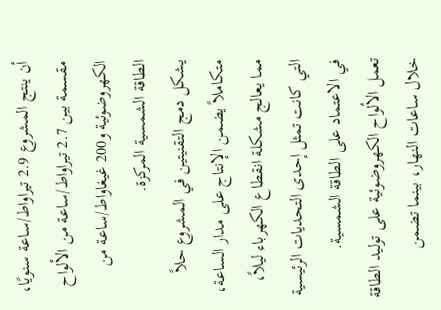أن ينتج المشروع 2.9 تيراواط/ساعة سنويًا، مقسمة بين 2.7 تيراواط/ساعة من الألواح الكهروضوئية و200 غيغاواط/ساعة من الطاقة الشمسية المركزة.
يشكل دمج التقنيتين في المشروع حلاً متكاملاً يضمن الإنتاج على مدار الساعة، مما يعالج مشكلة انقطاع الكهرباء ليلاً، التي كانت تمثل إحدى التحديات الرئيسية في الاعتماد على الطاقة الشمسية.
تعمل الألواح الكهروضوئية على توليد الطاقة خلال ساعات النهار، بينما تضمن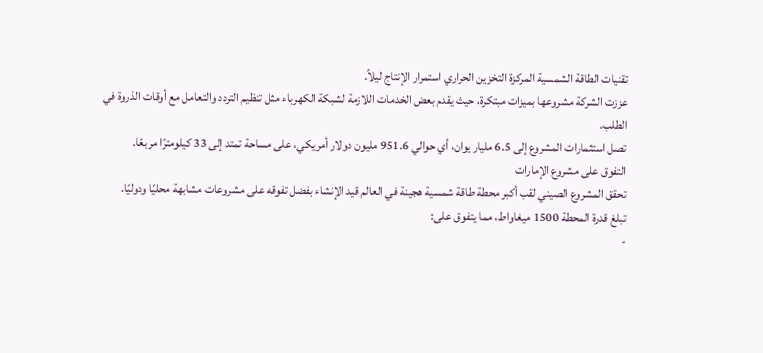تقنيات الطاقة الشمسية المركزة التخزين الحراري استمرار الإنتاج ليلاً.
عززت الشركة مشروعها بميزات مبتكرة، حيث يقدم بعض الخدمات اللازمة لشبكة الكهرباء مثل تنظيم التردد والتعامل مع أوقات الذروة في الطلب.
تصل استثمارات المشروع إلى 6.5 مليار يوان، أي حوالي 951.6 مليون دولار أمريكي، على مساحة تمتد إلى 33 كيلومترًا مربعًا.
التفوق على مشروع الإمارات
تحقق المشروع الصيني لقب أكبر محطة طاقة شمسية هجينة في العالم قيد الإنشاء بفضل تفوقه على مشروعات مشابهة محليًا ودوليًا.
تبلغ قدرة المحطة 1500 ميغاواط، مما يتفوق على:
-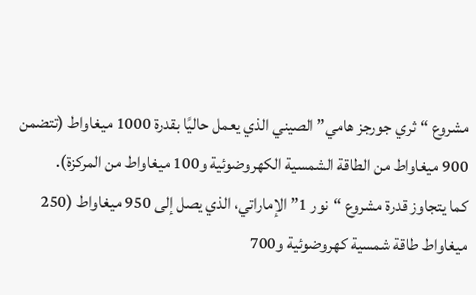مشروع “ثري جورجز هامي” الصيني الذي يعمل حاليًا بقدرة 1000 ميغاواط (تتضمن 900 ميغاواط من الطاقة الشمسية الكهروضوئية و100 ميغاواط من المركزة).
كما يتجاوز قدرة مشروع “نور 1” الإماراتي، الذي يصل إلى 950 ميغاواط (250 ميغاواط طاقة شمسية كهروضوئية و700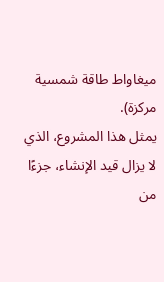ميغاواط طاقة شمسية مركزة).
يمثل هذا المشروع، الذي لا يزال قيد الإنشاء، جزءًا من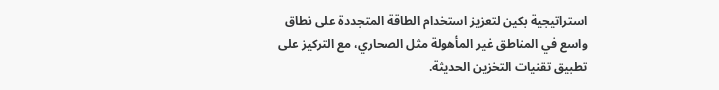استراتيجية بكين لتعزيز استخدام الطاقة المتجددة على نطاق واسع في المناطق غير المأهولة مثل الصحاري، مع التركيز على تطبيق تقنيات التخزين الحديثة.